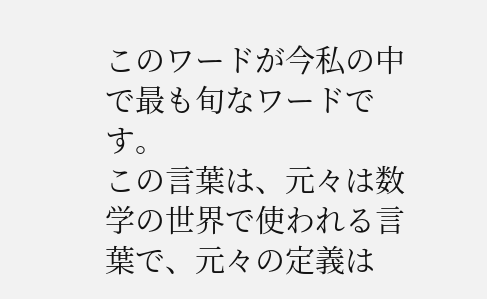このワードが今私の中で最も旬なワードです。
この言葉は、元々は数学の世界で使われる言葉で、元々の定義は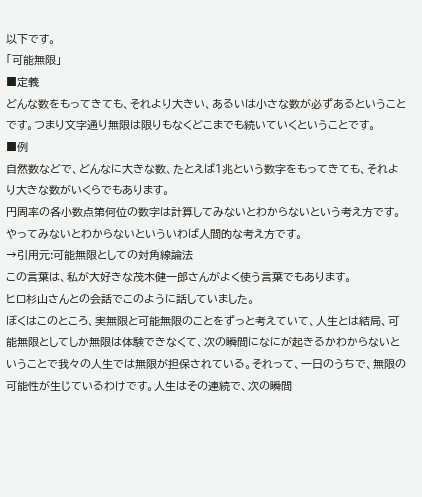以下です。
「可能無限」
■定義
どんな数をもってきても、それより大きい、あるいは小さな数が必ずあるということです。つまり文字通り無限は限りもなくどこまでも続いていくということです。
■例
自然数などで、どんなに大きな数、たとえば1兆という数字をもってきても、それより大きな数がいくらでもあります。
円周率の各小数点第何位の数字は計算してみないとわからないという考え方です。
やってみないとわからないといういわば人間的な考え方です。
→引用元:可能無限としての対角線論法
この言葉は、私が大好きな茂木健一郎さんがよく使う言葉でもあります。
ヒロ杉山さんとの会話でこのように話していました。
ぼくはこのところ、実無限と可能無限のことをずっと考えていて、人生とは結局、可能無限としてしか無限は体験できなくて、次の瞬間になにが起きるかわからないということで我々の人生では無限が担保されている。それって、一日のうちで、無限の可能性が生じているわけです。人生はその連続で、次の瞬間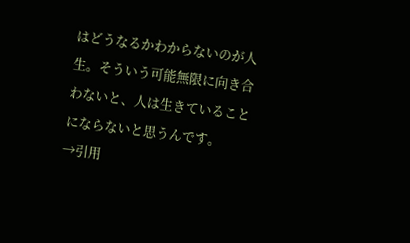はどうなるかわからないのが人生。そういう可能無限に向き合わないと、人は生きていることにならないと思うんです。
→引用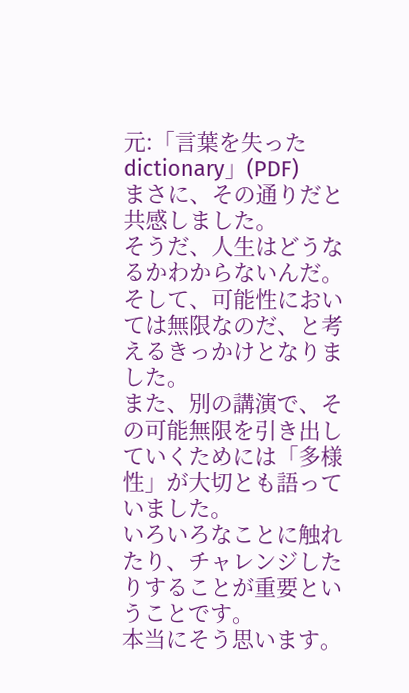元:「言葉を失ったdictionary」(PDF)
まさに、その通りだと共感しました。
そうだ、人生はどうなるかわからないんだ。そして、可能性においては無限なのだ、と考えるきっかけとなりました。
また、別の講演で、その可能無限を引き出していくためには「多様性」が大切とも語っていました。
いろいろなことに触れたり、チャレンジしたりすることが重要ということです。
本当にそう思います。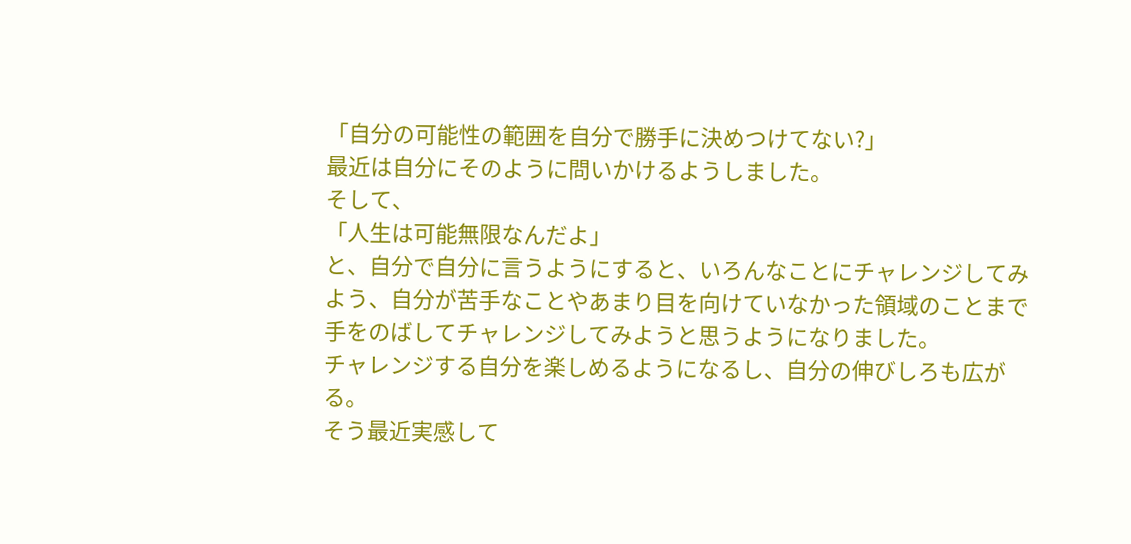「自分の可能性の範囲を自分で勝手に決めつけてない?」
最近は自分にそのように問いかけるようしました。
そして、
「人生は可能無限なんだよ」
と、自分で自分に言うようにすると、いろんなことにチャレンジしてみよう、自分が苦手なことやあまり目を向けていなかった領域のことまで手をのばしてチャレンジしてみようと思うようになりました。
チャレンジする自分を楽しめるようになるし、自分の伸びしろも広がる。
そう最近実感して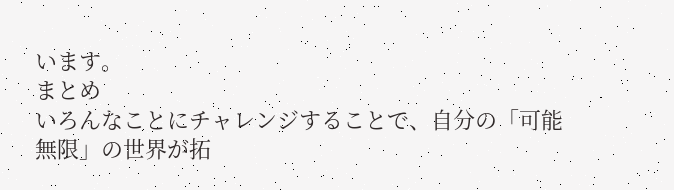います。
まとめ
いろんなことにチャレンジすることで、自分の「可能無限」の世界が拓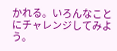かれる。いろんなことにチャレンジしてみよう。